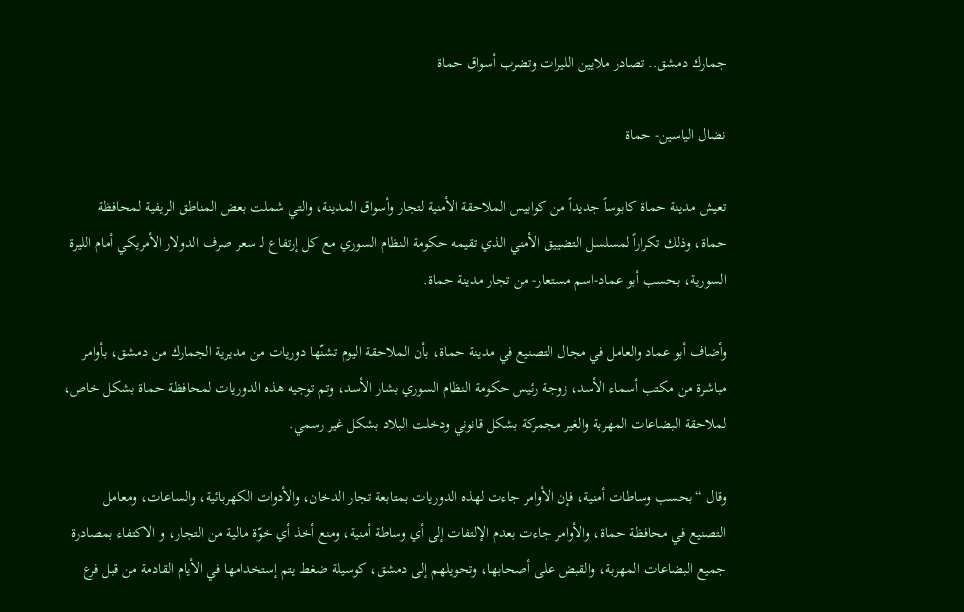جمارك دمشق.. تصادر ملايين الليرات وتضرب أسواق حماة

نضال الياسين- حماة

تعيش مدينة حماة كابوساً جديداً من كوابيس الملاحقة الأمنية لتجار وأسواق المدينة، والتي شملت بعض المناطق الريفية لمحافظة حماة، وذلك تكراراً لمسلسل التضييق الأمني الذي تقيمه حكومة النظام السوري مع كل إرتفاع لـ سعر صرف الدولار الأمريكي أمام الليرة السورية، بحسب أبو عماد-اسم مستعار- من تجار مدينة حماة.

وأضاف أبو عماد والعامل في مجال التصنيع في مدينة حماة، بأن الملاحقة اليوم تشنّها دوريات من مديرية الجمارك من دمشق، بأوامر مباشرة من مكتب أسماء الأسد، زوجة رئيس حكومة النظام السوري بشار الأسد، وتم توجيه هذه الدوريات لمحافظة حماة بشكل خاص، لملاحقة البضاعات المهربة والغير مجمركة بشكل قانوني ودخلت البلاد بشكل غير رسمي.

وقال “بحسب وساطات أمنية، فإن الأوامر جاءت لهذه الدوريات بمتابعة تجار الدخان، والأدوات الكهربائية، والساعات، ومعامل التصنيع في محافظة حماة، والأوامر جاءت بعدم الإلتفات إلى أي وساطة أمنية، ومنع أخذ أي خوّة مالية من التجار، و الاكتفاء بمصادرة جميع البضاعات المهربة، والقبض على أصحابها، وتحويلهم إلى دمشق، كوسيلة ضغط يتم إستخدامها في الأيام القادمة من قبل فرع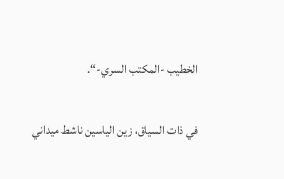الخطيب -المكتب السري-“.

في ذات السياق، زين الياسين ناشط ميداني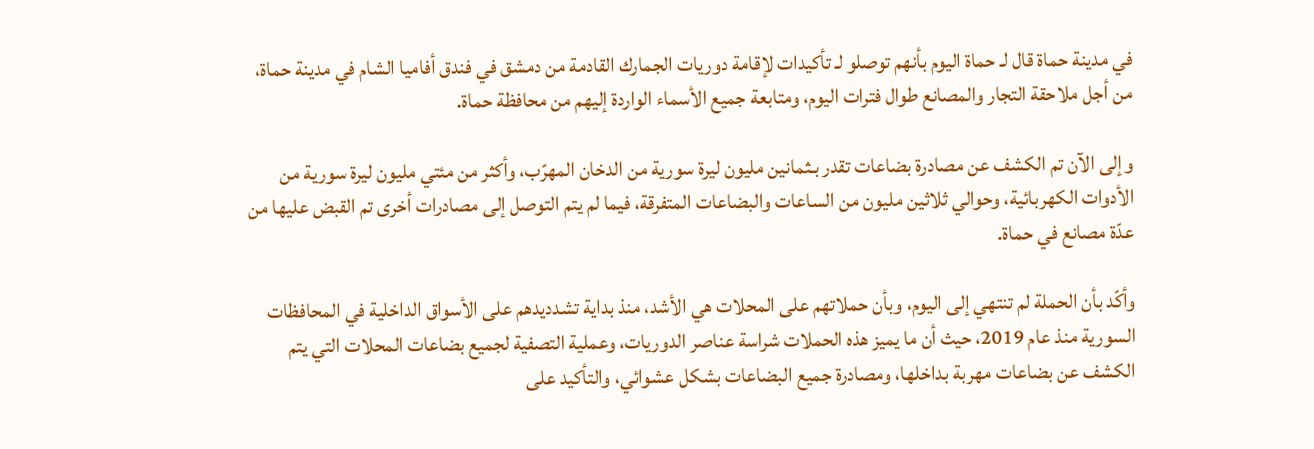في مدينة حماة قال لـ حماة اليوم بأنهم توصلو لـ تأكيدات لإقامة دوريات الجمارك القادمة من دمشق في فندق أفاميا الشام في مدينة حماة، من أجل ملاحقة التجار والمصانع طوال فترات اليوم، ومتابعة جميع الأسماء الواردة إليهم من محافظة حماة.

وإلى الآن تم الكشف عن مصادرة بضاعات تقدر بـثمانين مليون ليرة سورية من الدخان المهرّب، وأكثر من مئتي مليون ليرة سورية من الأدوات الكهربائية، وحوالي ثلاثين مليون من الساعات والبضاعات المتفرقة، فيما لم يتم التوصل إلى مصادرات أخرى تم القبض عليها من عدّة مصانع في حماة.

وأكّد بأن الحملة لم تنتهي إلى اليوم، وبأن حملاتهم على المحلات هي الأشد، منذ بداية تشدديدهم على الأسواق الداخلية في المحافظات السورية منذ عام 2019، حيث أن ما يميز هذه الحملات شراسة عناصر الدوريات، وعملية التصفية لجميع بضاعات المحلات التي يتم الكشف عن بضاعات مهربة بداخلها، ومصادرة جميع البضاعات بشكل عشوائي، والتأكيد على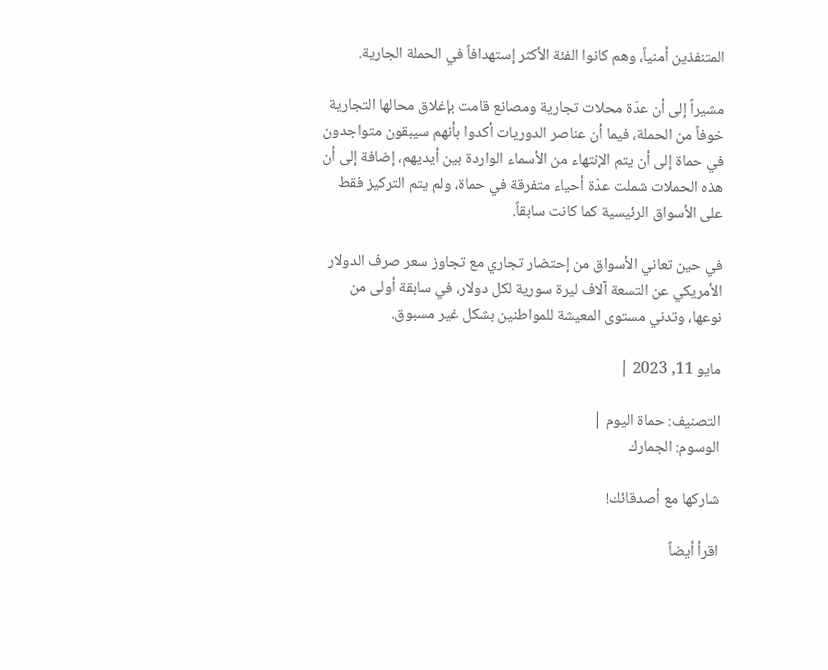المتنفذين أمنياً، وهم كانوا الفئة الأكثر إستهدافاً في الحملة الجارية.

مشيراً إلى أن عدّة محلات تجارية ومصانع قامت بإغلاق محالها التجارية خوفاً من الحملة، فيما أن عناصر الدوريات أكدوا بأنهم سيبقون متواجدون في حماة إلى أن يتم الإنتهاء من الأسماء الواردة بين أيديهم، إضافة إلى أن هذه الحملات شملت عدّة أحياء متفرقة في حماة، ولم يتم التركيز فقط على الأسواق الرئيسية كما كانت سابقاً.

في حين تعاني الأسواق من إحتضار تجاري مع تجاوز سعر صرف الدولار الأمريكي عن التسعة آلاف ليرة سورية لكل دولار، في سابقة أولى من نوعها، وتدني مستوى المعيشة للمواطنين بشكل غير مسبوق.

مايو 11, 2023 |

التصنيف: حماة اليوم |
الوسوم: الجمارك

شاركها مع أصدقائك!

اقرأ أيضاً